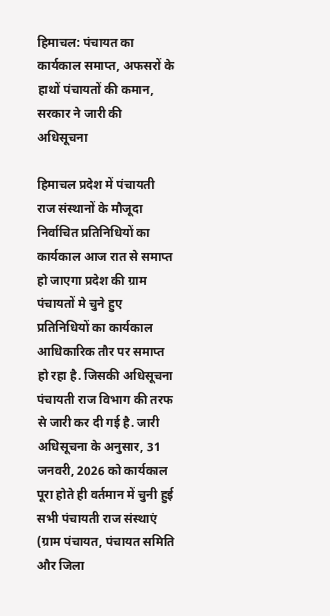हिमाचल: पंचायत का कार्यकाल समाप्त, अफसरों के हाथों पंचायतों की कमान, सरकार ने जारी की अधिसूचना

हिमाचल प्रदेश में पंचायती राज संस्थानों के मौजूदा निर्वाचित प्रतिनिधियों का कार्यकाल आज रात से समाप्त हो जाएगा प्रदेश की ग्राम पंचायतों मे चुने हुए प्रतिनिधियों का कार्यकाल आधिकारिक तौर पर समाप्त हो रहा है. जिसकी अधिसूचना पंचायती राज विभाग की तरफ से जारी कर दी गई है. जारी अधिसूचना के अनुसार, 31 जनवरी, 2026 को कार्यकाल पूरा होते ही वर्तमान में चुनी हुई सभी पंचायती राज संस्थाएं (ग्राम पंचायत, पंचायत समिति और जिला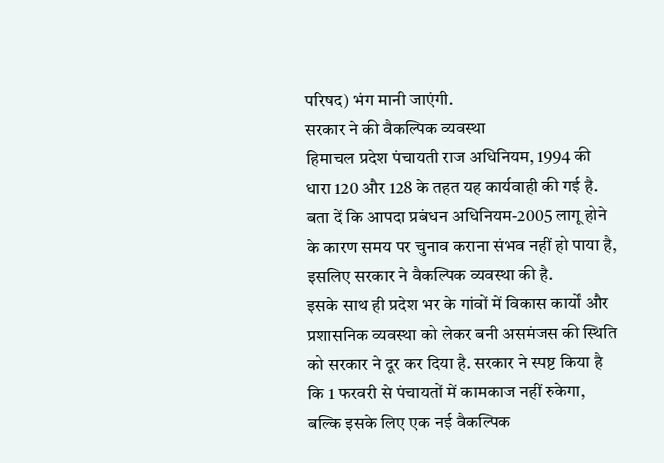परिषद) भंग मानी जाएंगी.
सरकार ने की वैकल्पिक व्यवस्था
हिमाचल प्रदेश पंचायती राज अधिनियम, 1994 की धारा 120 और 128 के तहत यह कार्यवाही की गई है. बता दें कि आपदा प्रबंधन अधिनियम-2005 लागू होने के कारण समय पर चुनाव कराना संभव नहीं हो पाया है, इसलिए सरकार ने वैकल्पिक व्यवस्था की है.
इसके साथ ही प्रदेश भर के गांवों में विकास कार्यों और प्रशासनिक व्यवस्था को लेकर बनी असमंजस की स्थिति को सरकार ने दूर कर दिया है. सरकार ने स्पष्ट किया है कि 1 फरवरी से पंचायतों में कामकाज नहीं रुकेगा, बल्कि इसके लिए एक नई वैकल्पिक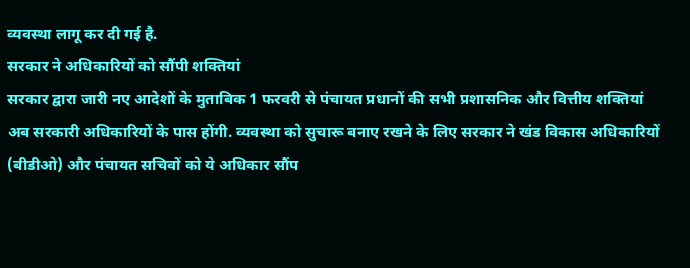व्यवस्था लागू कर दी गई है.
सरकार ने अधिकारियों को सौंपी शक्तियां
सरकार द्वारा जारी नए आदेशों के मुताबिक 1 फरवरी से पंचायत प्रधानों की सभी प्रशासनिक और वित्तीय शक्तियां अब सरकारी अधिकारियों के पास होंगी. व्यवस्था को सुचारू बनाए रखने के लिए सरकार ने खंड विकास अधिकारियों (बीडीओ) और पंचायत सचिवों को ये अधिकार सौंप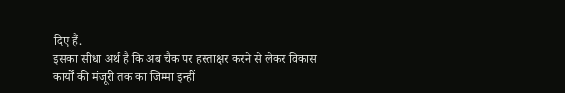दिए हैं.
इसका सीधा अर्थ है कि अब चैक पर हस्ताक्षर करने से लेकर विकास कार्यों की मंजूरी तक का जिम्मा इन्हीं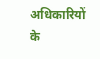अधिकारियों के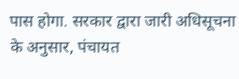पास होगा. सरकार द्वारा जारी अधिसूचना के अनुसार, पंचायत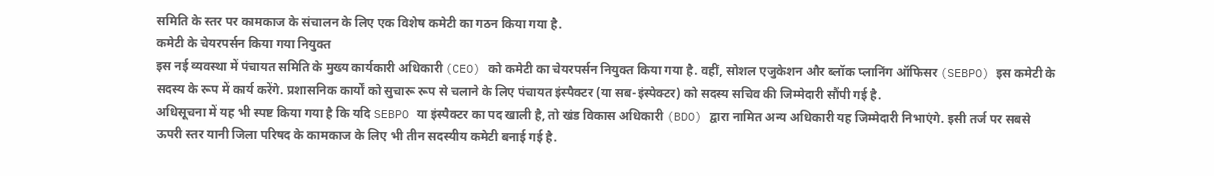समिति के स्तर पर कामकाज के संचालन के लिए एक विशेष कमेटी का गठन किया गया है.
कमेटी के चेयरपर्सन किया गया नियुक्त
इस नई व्यवस्था में पंचायत समिति के मुख्य कार्यकारी अधिकारी (CEO) को कमेटी का चेयरपर्सन नियुक्त किया गया है. वहीं, सोशल एजुकेशन और ब्लॉक प्लानिंग ऑफिसर (SEBPO) इस कमेटी के सदस्य के रूप में कार्य करेंगे. प्रशासनिक कार्यों को सुचारू रूप से चलाने के लिए पंचायत इंस्पैक्टर (या सब-इंस्पेक्टर) को सदस्य सचिव की जिम्मेदारी सौंपी गई है.
अधिसूचना में यह भी स्पष्ट किया गया है कि यदि SEBPO या इंस्पैक्टर का पद खाली है, तो खंड विकास अधिकारी (BDO) द्वारा नामित अन्य अधिकारी यह जिम्मेदारी निभाएंगे. इसी तर्ज पर सबसे ऊपरी स्तर यानी जिला परिषद के कामकाज के लिए भी तीन सदस्यीय कमेटी बनाई गई है.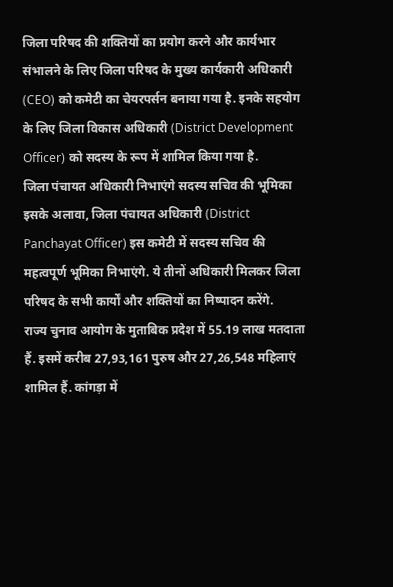जिला परिषद की शक्तियों का प्रयोग करने और कार्यभार संभालने के लिए जिला परिषद के मुख्य कार्यकारी अधिकारी (CEO) को कमेटी का चेयरपर्सन बनाया गया है. इनके सहयोग के लिए जिला विकास अधिकारी (District Development Officer) को सदस्य के रूप में शामिल किया गया है.
जिला पंचायत अधिकारी निभाएंगे सदस्य सचिव की भूमिका
इसके अलावा, जिला पंचायत अधिकारी (District Panchayat Officer) इस कमेटी में सदस्य सचिव की महत्वपूर्ण भूमिका निभाएंगे. ये तीनों अधिकारी मिलकर जिला परिषद के सभी कार्यों और शक्तियों का निष्पादन करेंगे.
राज्य चुनाव आयोग के मुताबिक प्रदेश में 55.19 लाख मतदाता हैं. इसमें करीब 27,93,161 पुरुष और 27,26,548 महिलाएं शामिल हैं. कांगड़ा में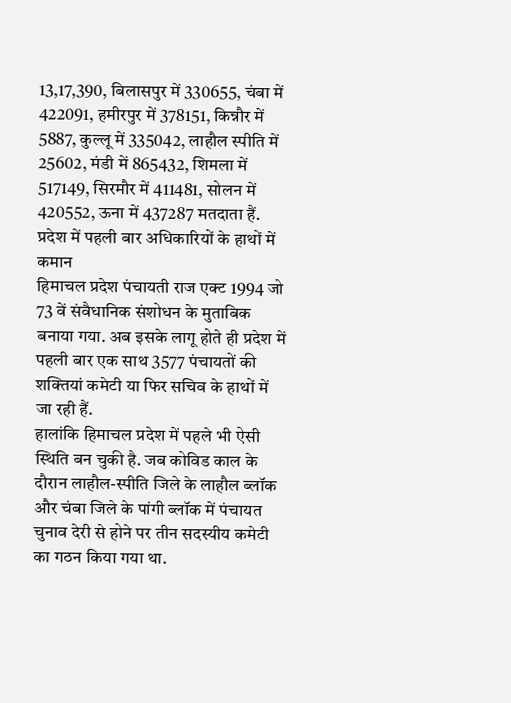13,17,390, बिलासपुर में 330655, चंबा में 422091, हमीरपुर में 378151, किन्नौर में 5887, कुल्लू में 335042, लाहौल स्पीति में 25602, मंडी में 865432, शिमला में 517149, सिरमौर में 411481, सोलन में 420552, ऊना में 437287 मतदाता हैं.
प्रदेश में पहली बार अधिकारियों के हाथों में कमान
हिमाचल प्रदेश पंचायती राज एक्ट 1994 जो 73 वें संवैधानिक संशोधन के मुताबिक बनाया गया. अब इसके लागू होते ही प्रदेश में पहली बार एक साथ 3577 पंचायतों की शक्तियां कमेटी या फिर सचिव के हाथों में जा रही हैं.
हालांकि हिमाचल प्रदेश में पहले भी ऐसी स्थिति बन चुकी है. जब कोविड काल के दौरान लाहौल-स्पीति जिले के लाहौल ब्लॉक और चंबा जिले के पांगी ब्लॉक में पंचायत चुनाव देरी से होने पर तीन सदस्यीय कमेटी का गठन किया गया था.